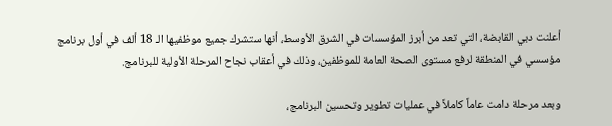أعلنت دبي القابضة، التي تعد من أبرز المؤسسات في الشرق الأوسط، أنها ستشرك جميع موظفيها الـ 18 ألف في أول برنامج مؤسسي في المنطقة لرفع مستوى الصحة العامة للموظفين، وذلك في أعقاب نجاح المرحلة الأولية للبرنامج.

وبعد مرحلة دامت عاماً كاملاً في عمليات تطوير وتحسين البرنامج،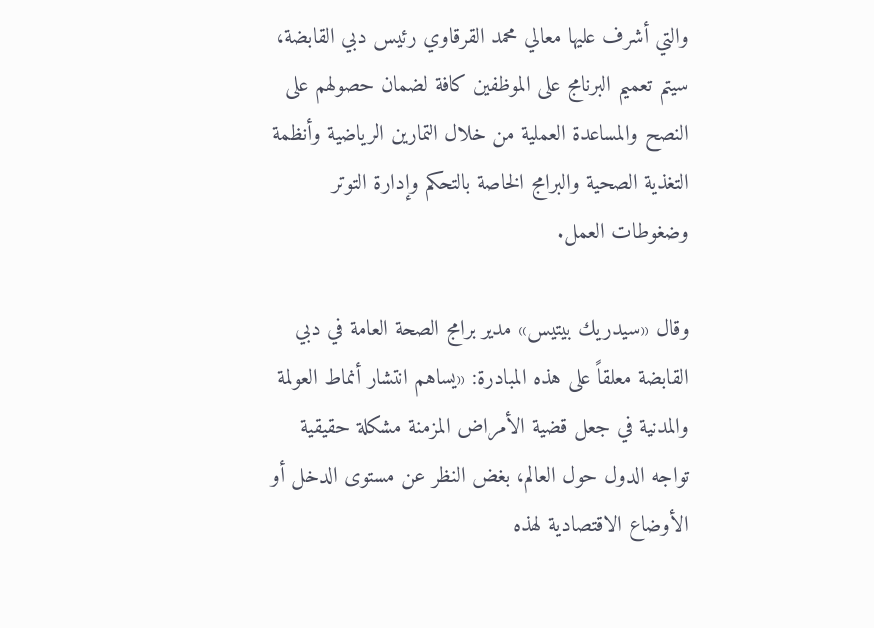والتي أشرف عليها معالي محمد القرقاوي رئيس دبي القابضة، سيتم تعميم البرنامج على الموظفين كافة لضمان حصولهم على النصح والمساعدة العملية من خلال التمارين الرياضية وأنظمة التغذية الصحية والبرامج الخاصة بالتحكم وإدارة التوتر وضغوطات العمل.

وقال «سيدريك بيتيس» مدير برامج الصحة العامة في دبي القابضة معلقاً على هذه المبادرة: «يساهم انتشار أنماط العولمة والمدنية في جعل قضية الأمراض المزمنة مشكلة حقيقية تواجه الدول حول العالم، بغض النظر عن مستوى الدخل أو الأوضاع الاقتصادية لهذه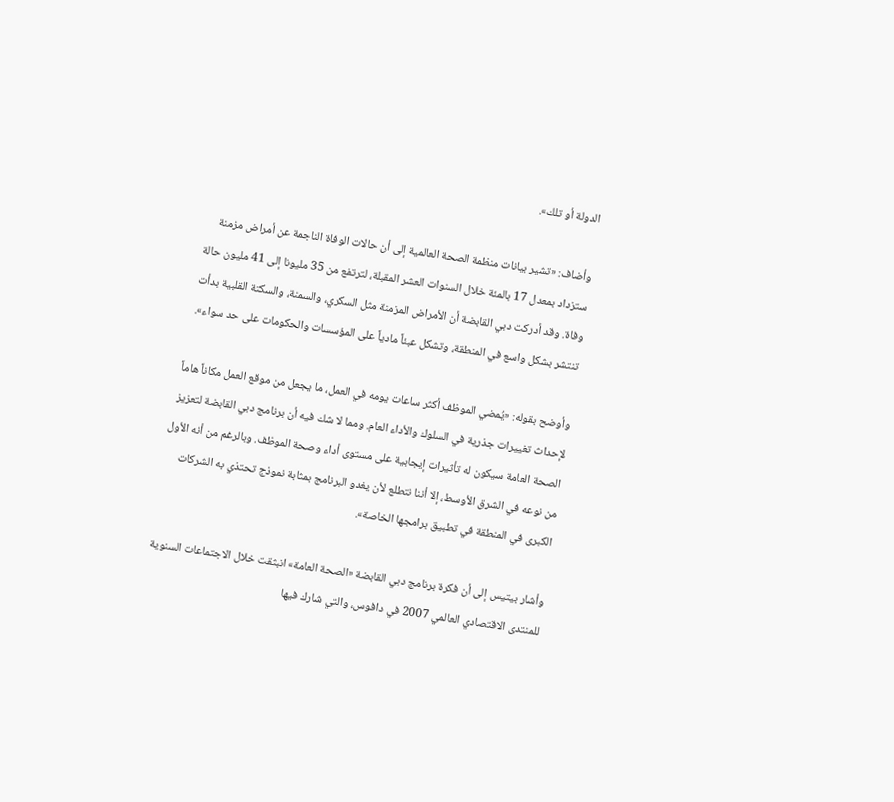الدولة أو تلك».

وأضاف: «تشير بيانات منظمة الصحة العالمية إلى أن حالات الوفاة الناجمة عن أمراض مزمنة ستزداد بمعدل 17 بالمئة خلال السنوات العشر المقبلة، لترتفع من 35 مليونا إلى 41 مليون حالة وفاة. وقد أدركت دبي القابضة أن الأمراض المزمنة مثل السكري، والسمنة، والسكتة القلبية بدأت تنتشر بشكل واسع في المنطقة، وتشكل عبئاً مادياً على المؤسسات والحكومات على حد سواء».

وأوضح بقوله: «يُمضي الموظف أكثر ساعات يومه في العمل، ما يجعل من موقع العمل مكاناً هاماً لإحداث تغييرات جذرية في السلوك والأداء العام. ومما لا شك فيه أن برنامج دبي القابضة لتعزيز الصحة العامة سيكون له تأثيرات إيجابية على مستوى أداء وصحة الموظف. وبالرغم من أنه الأول من نوعه في الشرق الأوسط، إلا أننا نتطلع لأن يغدو البرنامج بمثابة نموذج تحتذي به الشركات الكبرى في المنطقة في تطبيق برامجها الخاصة».

وأشار بيتيس إلى أن فكرة برنامج دبي القابضة «الصحة العامة» انبثقت خلال الاجتماعات السنوية للمنتدى الاقتصادي العالمي 2007 في دافوس، والتي شارك فيها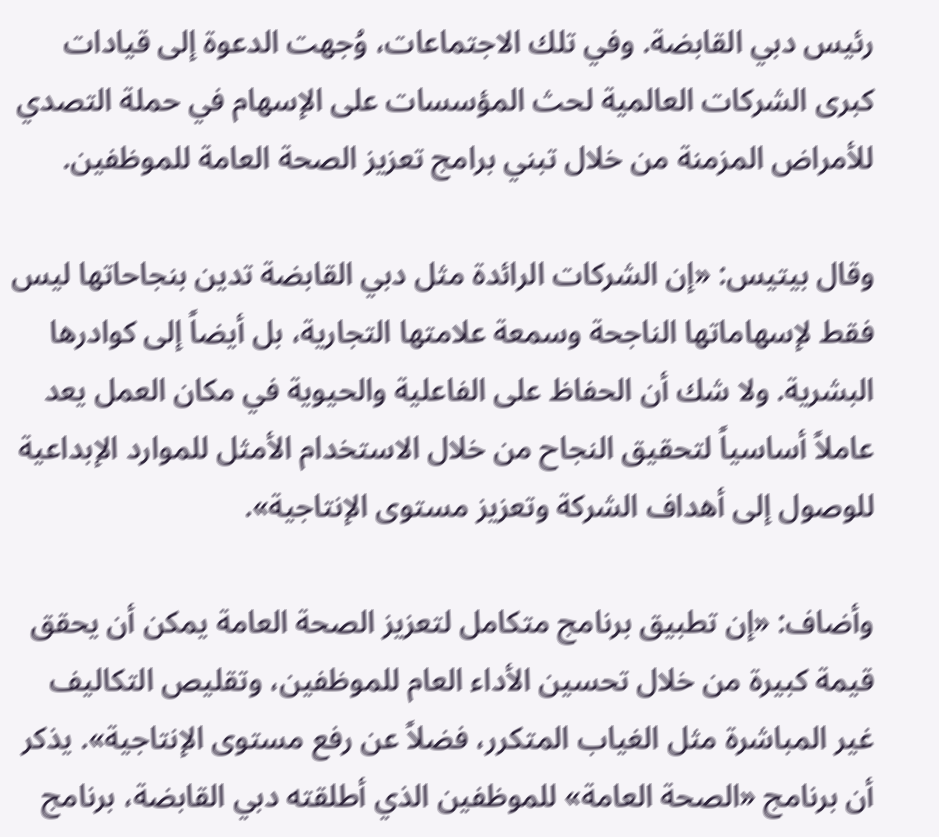رئيس دبي القابضة. وفي تلك الاجتماعات، وُجهت الدعوة إلى قيادات كبرى الشركات العالمية لحث المؤسسات على الإسهام في حملة التصدي للأمراض المزمنة من خلال تبني برامج تعزيز الصحة العامة للموظفين.

وقال بيتيس: «إن الشركات الرائدة مثل دبي القابضة تدين بنجاحاتها ليس فقط لإسهاماتها الناجحة وسمعة علامتها التجارية، بل أيضاً إلى كوادرها البشرية. ولا شك أن الحفاظ على الفاعلية والحيوية في مكان العمل يعد عاملاً أساسياً لتحقيق النجاح من خلال الاستخدام الأمثل للموارد الإبداعية للوصول إلى أهداف الشركة وتعزيز مستوى الإنتاجية».

وأضاف: «إن تطبيق برنامج متكامل لتعزيز الصحة العامة يمكن أن يحقق قيمة كبيرة من خلال تحسين الأداء العام للموظفين، وتقليص التكاليف غير المباشرة مثل الغياب المتكرر، فضلاً عن رفع مستوى الإنتاجية». يذكر أن برنامج «الصحة العامة» للموظفين الذي أطلقته دبي القابضة، برنامج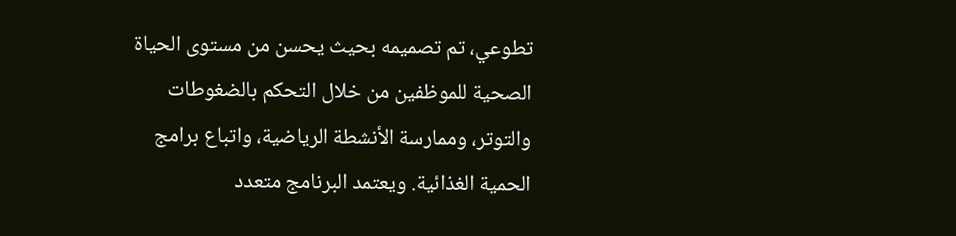تطوعي، تم تصميمه بحيث يحسن من مستوى الحياة الصحية للموظفين من خلال التحكم بالضغوطات والتوتر، وممارسة الأنشطة الرياضية، واتباع برامج الحمية الغذائية. ويعتمد البرنامج متعدد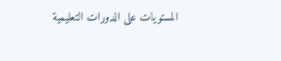المستويات على الدورات التعليمية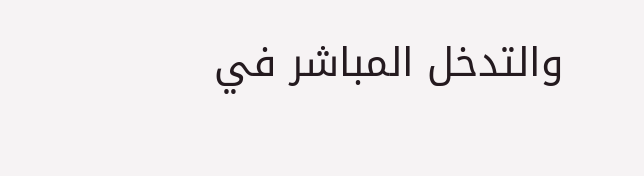والتدخل المباشر في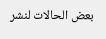بعض الحالات لنشر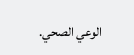الوعي الصحي.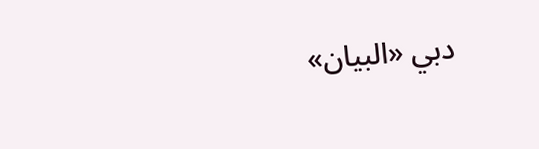دبي «البيان»